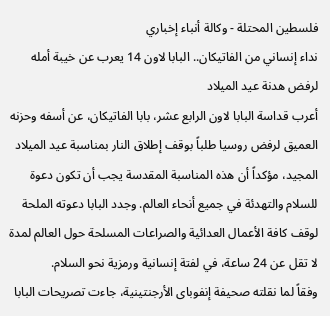فلسطين المحتلة - وكالة أنباء إخباري
نداء إنساني من الفاتيكان.. البابا لاون 14 يعرب عن خيبة أمله لرفض هدنة عيد الميلاد
أعرب قداسة البابا لاون الرابع عشر، بابا الفاتيكان، عن أسفه وحزنه العميق لرفض روسيا طلباً بوقف إطلاق النار بمناسبة عيد الميلاد المجيد، مؤكداً أن هذه المناسبة المقدسة يجب أن تكون دعوة للسلام والتهدئة في جميع أنحاء العالم. وجدد البابا دعوته الملحة لوقف كافة الأعمال العدائية والصراعات المسلحة حول العالم لمدة لا تقل عن 24 ساعة، في لفتة إنسانية ورمزية نحو السلام.
وفقاً لما نقلته صحيفة إنفوباى الأرجنتينية، جاءت تصريحات البابا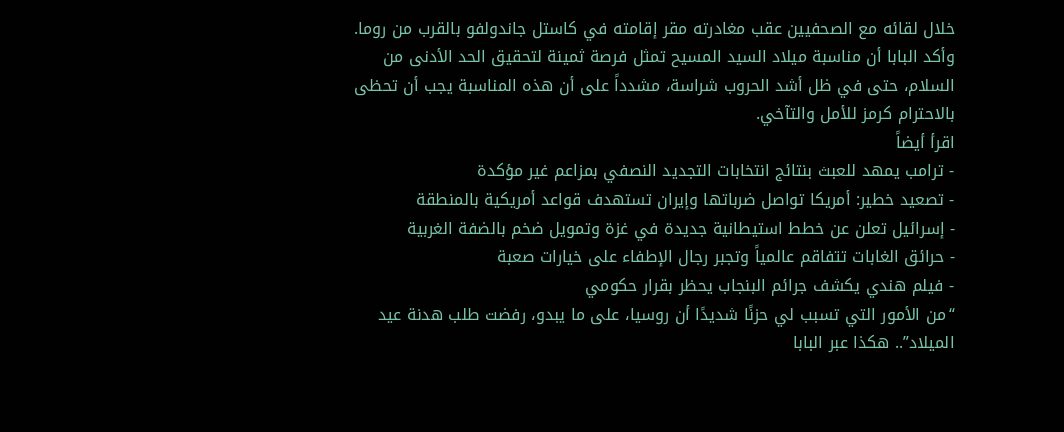خلال لقائه مع الصحفيين عقب مغادرته مقر إقامته في كاستل جاندولفو بالقرب من روما. وأكد البابا أن مناسبة ميلاد السيد المسيح تمثل فرصة ثمينة لتحقيق الحد الأدنى من السلام، حتى في ظل أشد الحروب شراسة، مشدداً على أن هذه المناسبة يجب أن تحظى بالاحترام كرمز للأمل والتآخي.
اقرأ أيضاً
- ترامب يمهد للعبث بنتائج انتخابات التجديد النصفي بمزاعم غير مؤكدة
- تصعيد خطير: أمريكا تواصل ضرباتها وإيران تستهدف قواعد أمريكية بالمنطقة
- إسرائيل تعلن عن خطط استيطانية جديدة في غزة وتمويل ضخم بالضفة الغربية
- حرائق الغابات تتفاقم عالمياً وتجبر رجال الإطفاء على خيارات صعبة
- فيلم هندي يكشف جرائم البنجاب يحظر بقرار حكومي
“من الأمور التي تسبب لي حزنًا شديدًا أن روسيا، على ما يبدو، رفضت طلب هدنة عيد الميلاد”.. هكذا عبر البابا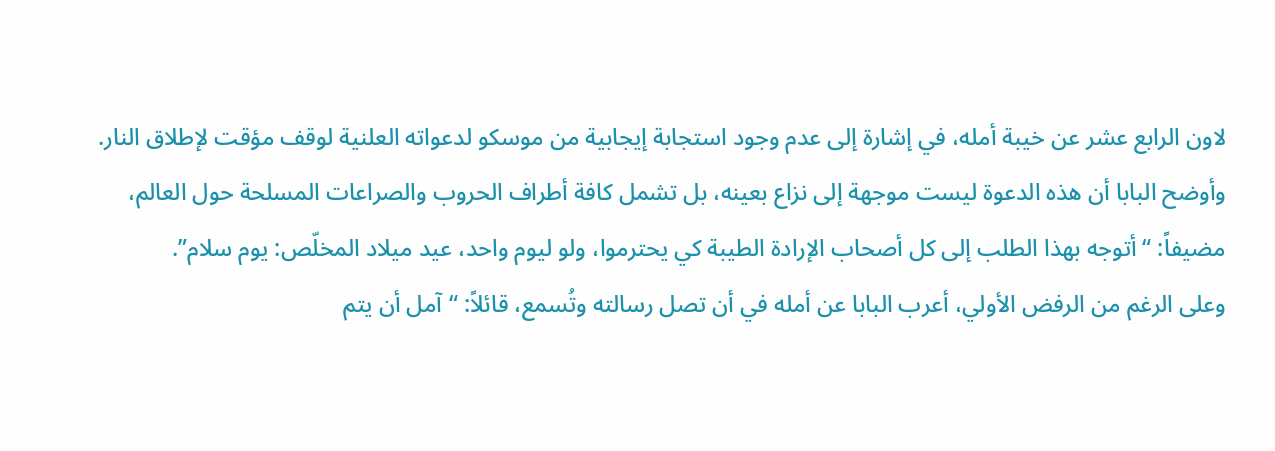لاون الرابع عشر عن خيبة أمله، في إشارة إلى عدم وجود استجابة إيجابية من موسكو لدعواته العلنية لوقف مؤقت لإطلاق النار. وأوضح البابا أن هذه الدعوة ليست موجهة إلى نزاع بعينه، بل تشمل كافة أطراف الحروب والصراعات المسلحة حول العالم، مضيفاً: “أتوجه بهذا الطلب إلى كل أصحاب الإرادة الطيبة كي يحترموا، ولو ليوم واحد، عيد ميلاد المخلّص: يوم سلام”.
وعلى الرغم من الرفض الأولي، أعرب البابا عن أمله في أن تصل رسالته وتُسمع، قائلاً: “آمل أن يتم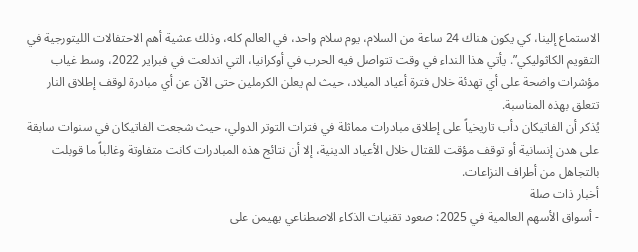الاستماع إلينا، كي يكون هناك 24 ساعة من السلام، يوم سلام واحد، في العالم كله، وذلك عشية أهم الاحتفالات الليتورجية في التقويم الكاثوليكي”. يأتي هذا النداء في وقت تتواصل فيه الحرب في أوكرانيا، التي اندلعت في فبراير 2022، وسط غياب مؤشرات واضحة على أي تهدئة خلال فترة أعياد الميلاد، حيث لم يعلن الكرملين حتى الآن عن أي مبادرة لوقف إطلاق النار تتعلق بهذه المناسبة.
يُذكر أن الفاتيكان دأب تاريخياً على إطلاق مبادرات مماثلة في فترات التوتر الدولي، حيث شجعت الفاتيكان في سنوات سابقة على هدن إنسانية أو توقف مؤقت للقتال خلال الأعياد الدينية، إلا أن نتائج هذه المبادرات كانت متفاوتة وغالباً ما قوبلت بالتجاهل من أطراف النزاعات.
أخبار ذات صلة
- أسواق الأسهم العالمية في 2025: صعود تقنيات الذكاء الاصطناعي يهيمن على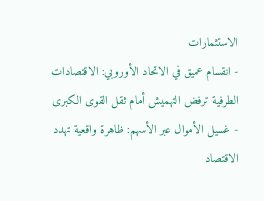الاستثمارات
- انقسام عميق في الاتحاد الأوروبي: الاقتصادات الطرفية ترفض التهميش أمام ثقل القوى الكبرى
- غسيل الأموال عبر الأسهم: ظاهرة واقعية تهدد الاقتصاد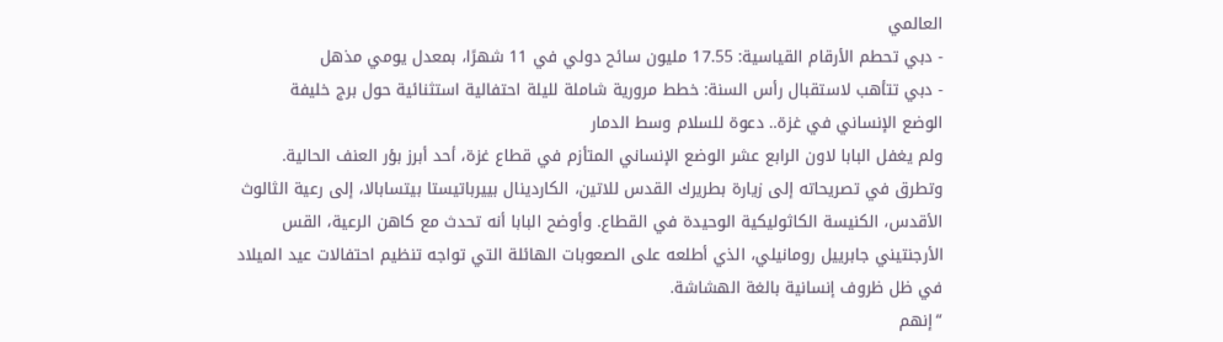العالمي
- دبي تحطم الأرقام القياسية: 17.55 مليون سائح دولي في 11 شهرًا، بمعدل يومي مذهل
- دبي تتأهب لاستقبال رأس السنة: خطط مرورية شاملة لليلة احتفالية استثنائية حول برج خليفة
الوضع الإنساني في غزة.. دعوة للسلام وسط الدمار
ولم يغفل البابا لاون الرابع عشر الوضع الإنساني المتأزم في قطاع غزة، أحد أبرز بؤر العنف الحالية. وتطرق في تصريحاته إلى زيارة بطريرك القدس للاتين، الكاردينال بييرباتيستا بيتسابالا، إلى رعية الثالوث الأقدس، الكنيسة الكاثوليكية الوحيدة في القطاع. وأوضح البابا أنه تحدث مع كاهن الرعية، القس الأرجنتيني جابرييل رومانيلي، الذي أطلعه على الصعوبات الهائلة التي تواجه تنظيم احتفالات عيد الميلاد في ظل ظروف إنسانية بالغة الهشاشة.
“إنهم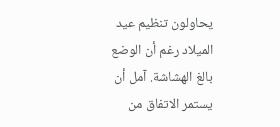يحاولون تنظيم عيد الميلاد رغم أن الوضع بالغ الهشاشة. آمل أن يستمر الاتفاق من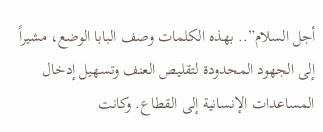أجل السلام”.. بهذه الكلمات وصف البابا الوضع، مشيراً إلى الجهود المحدودة لتقليص العنف وتسهيل إدخال المساعدات الإنسانية إلى القطاع. وكانت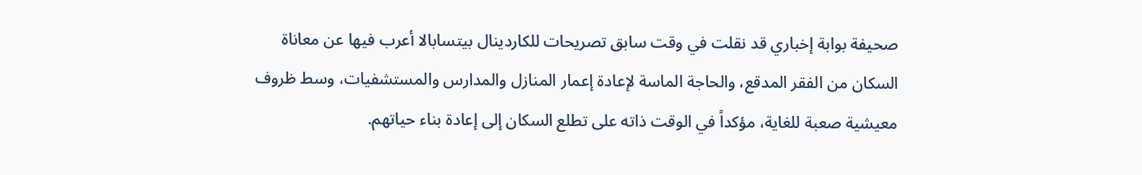صحيفة بوابة إخباري قد نقلت في وقت سابق تصريحات للكاردينال بيتسابالا أعرب فيها عن معاناة السكان من الفقر المدقع، والحاجة الماسة لإعادة إعمار المنازل والمدارس والمستشفيات، وسط ظروف معيشية صعبة للغاية، مؤكداً في الوقت ذاته على تطلع السكان إلى إعادة بناء حياتهم.